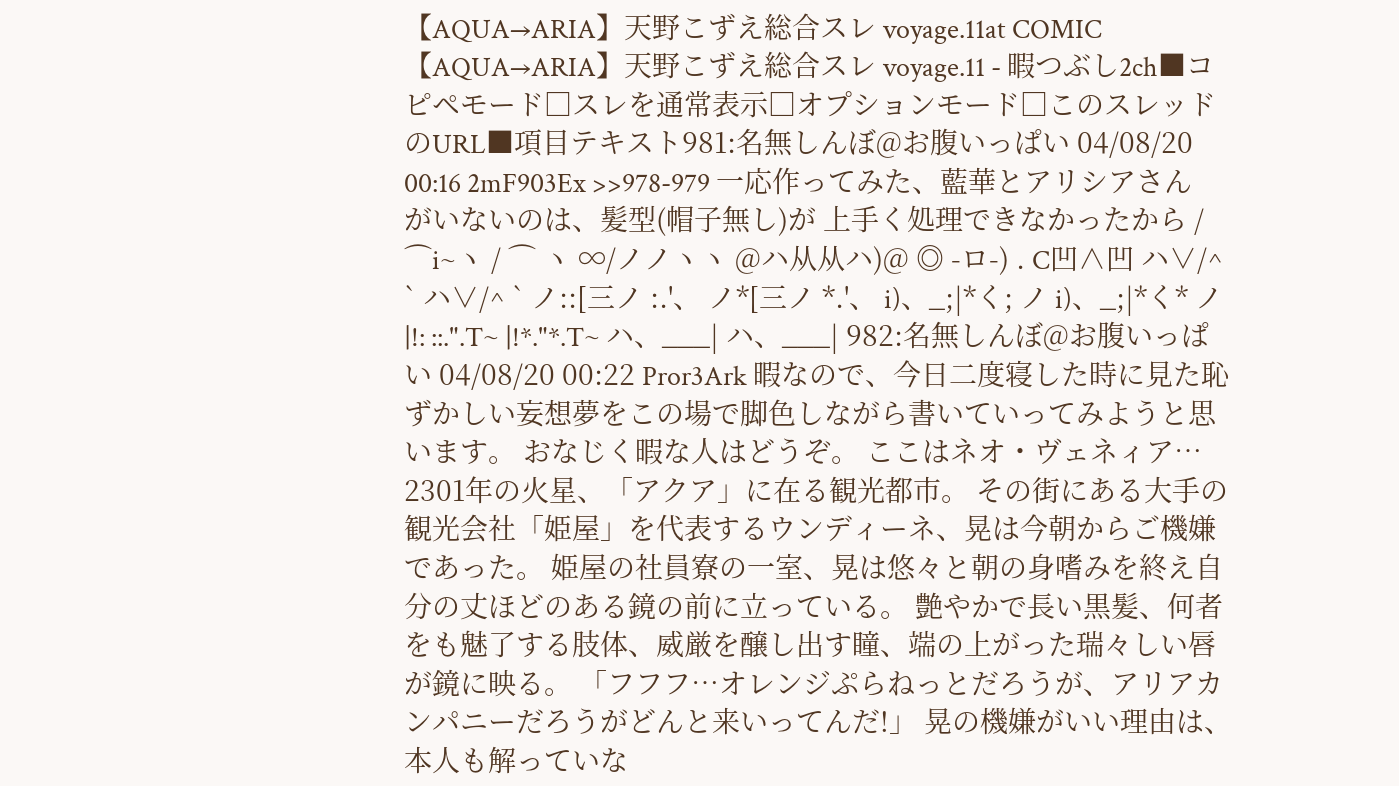【AQUA→ARIA】天野こずえ総合スレ voyage.11at COMIC【AQUA→ARIA】天野こずえ総合スレ voyage.11 - 暇つぶし2ch■コピペモード□スレを通常表示□オプションモード□このスレッドのURL■項目テキスト981:名無しんぼ@お腹いっぱい 04/08/20 00:16 2mF903Ex >>978-979 一応作ってみた、藍華とアリシアさんがいないのは、髪型(帽子無し)が 上手く処理できなかったから / ⌒i~ヽ / ⌒ ヽ ∞/ノノヽヽ @ハ从从ハ)@ ◎ -ロ-) . C凹∧凹 ハ∨/^ ` ハ∨/^ ` ノ::[三ノ :.'、 ノ*[三ノ *.'、 i)、_;|*く; ノ i)、_;|*く* ノ |!: ::.".T~ |!*."*.T~ ハ、___| ハ、___| 982:名無しんぼ@お腹いっぱい 04/08/20 00:22 Pror3Ark 暇なので、今日二度寝した時に見た恥ずかしい妄想夢をこの場で脚色しながら書いていってみようと思います。 おなじく暇な人はどうぞ。 ここはネオ・ヴェネィア… 2301年の火星、「アクア」に在る観光都市。 その街にある大手の観光会社「姫屋」を代表するウンディーネ、晃は今朝からご機嫌であった。 姫屋の社員寮の一室、晃は悠々と朝の身嗜みを終え自分の丈ほどのある鏡の前に立っている。 艶やかで長い黒髪、何者をも魅了する肢体、威厳を醸し出す瞳、端の上がった瑞々しい唇が鏡に映る。 「フフフ…オレンジぷらねっとだろうが、アリアカンパニーだろうがどんと来いってんだ!」 晃の機嫌がいい理由は、本人も解っていな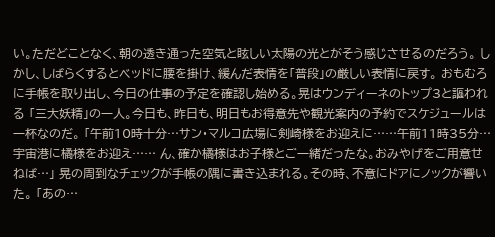い。ただどことなく、朝の透き通った空気と眩しい太陽の光とがそう感じさせるのだろう。 しかし、しばらくするとベッドに腰を掛け、緩んだ表情を「普段」の厳しい表情に戻す。 おもむろに手帳を取り出し、今日の仕事の予定を確認し始める。晃はウンディーネのトップ3と謳われる 「三大妖精」の一人。今日も、昨日も、明日もお得意先や観光案内の予約でスケジュールは一杯なのだ。 「午前10時十分…サン・マルコ広場に剣崎様をお迎えに……午前11時35分…宇宙港に橘様をお迎え…… ん、確か橘様はお子様とご一緒だったな。おみやげをご用意せねば…」 晃の周到なチェックが手帳の隅に書き込まれる。その時、不意にドアにノックが響いた。 「あの…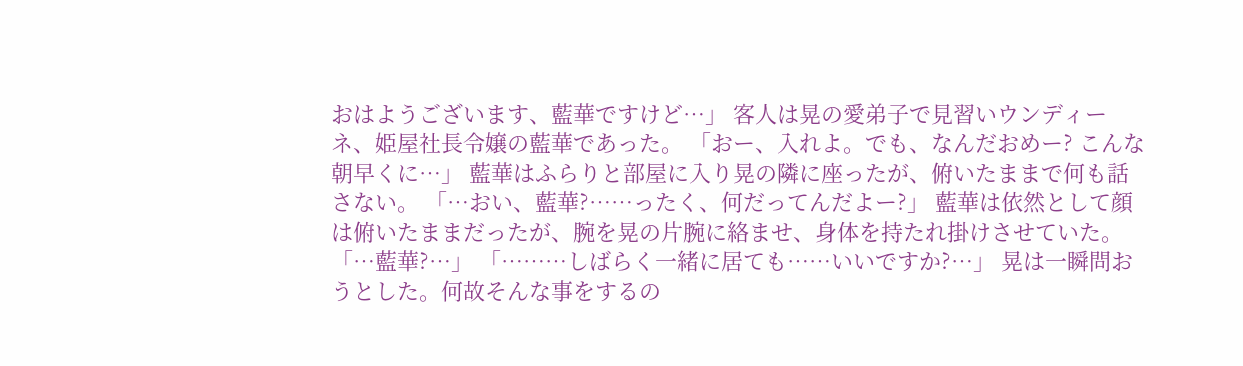おはようございます、藍華ですけど…」 客人は晃の愛弟子で見習いウンディーネ、姫屋社長令嬢の藍華であった。 「おー、入れよ。でも、なんだおめー? こんな朝早くに…」 藍華はふらりと部屋に入り晃の隣に座ったが、俯いたままで何も話さない。 「…おい、藍華?……ったく、何だってんだよー?」 藍華は依然として顔は俯いたままだったが、腕を晃の片腕に絡ませ、身体を持たれ掛けさせていた。 「…藍華?…」 「………しばらく一緒に居ても……いいですか?…」 晃は一瞬問おうとした。何故そんな事をするの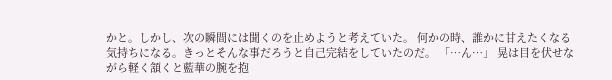かと。しかし、次の瞬間には聞くのを止めようと考えていた。 何かの時、誰かに甘えたくなる気持ちになる。きっとそんな事だろうと自己完結をしていたのだ。 「…ん…」 晃は目を伏せながら軽く頷くと藍華の腕を抱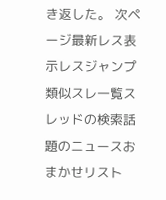き返した。 次ページ最新レス表示レスジャンプ類似スレ一覧スレッドの検索話題のニュースおまかせリスト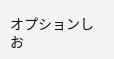オプションしお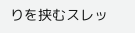りを挟むスレッ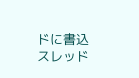ドに書込スレッド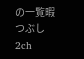の一覧暇つぶし2ch